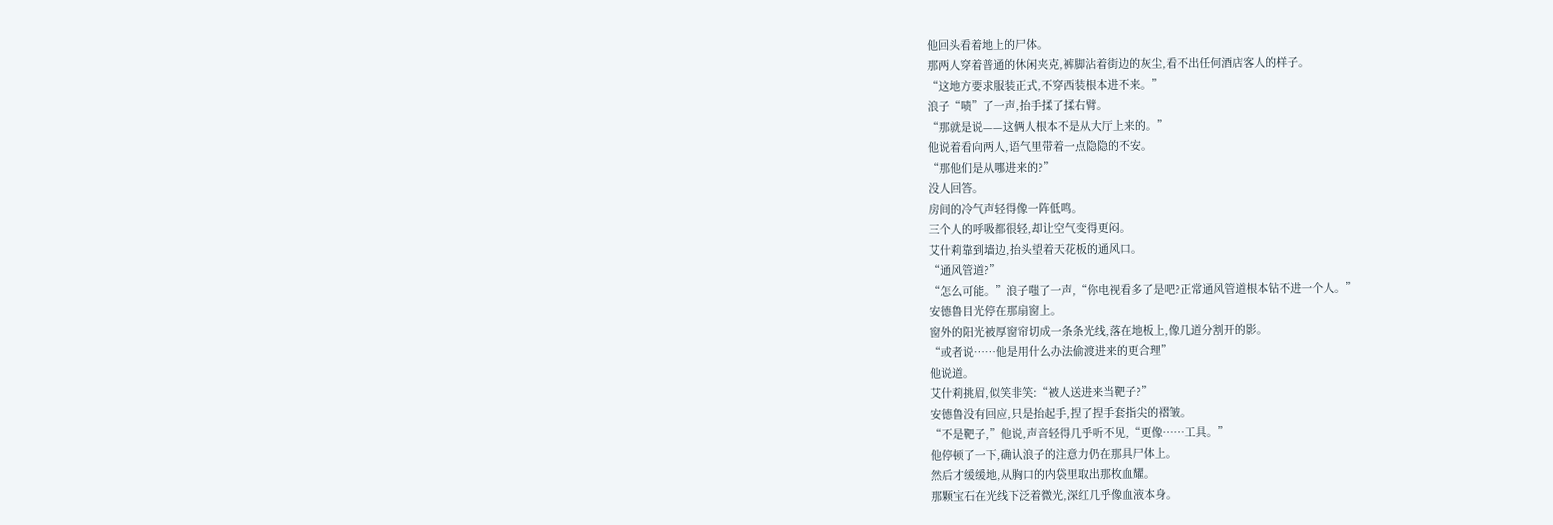他回头看着地上的尸体。
那两人穿着普通的休闲夹克,裤脚沾着街边的灰尘,看不出任何酒店客人的样子。
“这地方要求服装正式,不穿西装根本进不来。”
浪子“啧”了一声,抬手揉了揉右臂。
“那就是说——这俩人根本不是从大厅上来的。”
他说着看向两人,语气里带着一点隐隐的不安。
“那他们是从哪进来的?”
没人回答。
房间的冷气声轻得像一阵低鸣。
三个人的呼吸都很轻,却让空气变得更闷。
艾什莉靠到墙边,抬头望着天花板的通风口。
“通风管道?”
“怎么可能。”浪子嗤了一声,“你电视看多了是吧?正常通风管道根本钻不进一个人。”
安德鲁目光停在那扇窗上。
窗外的阳光被厚窗帘切成一条条光线,落在地板上,像几道分割开的影。
“或者说……他是用什么办法偷渡进来的更合理”
他说道。
艾什莉挑眉,似笑非笑:“被人送进来当靶子?”
安德鲁没有回应,只是抬起手,捏了捏手套指尖的褶皱。
“不是靶子,”他说,声音轻得几乎听不见,“更像……工具。”
他停顿了一下,确认浪子的注意力仍在那具尸体上。
然后才缓缓地,从胸口的内袋里取出那枚血耀。
那颗宝石在光线下泛着微光,深红几乎像血液本身。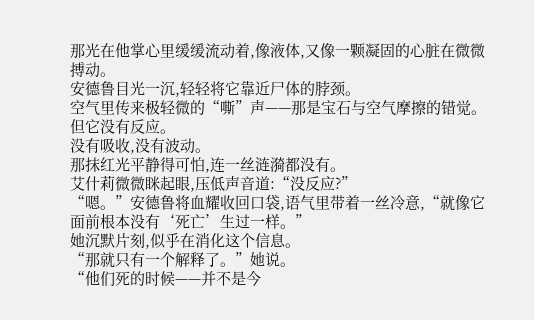那光在他掌心里缓缓流动着,像液体,又像一颗凝固的心脏在微微搏动。
安德鲁目光一沉,轻轻将它靠近尸体的脖颈。
空气里传来极轻微的“嘶”声——那是宝石与空气摩擦的错觉。
但它没有反应。
没有吸收,没有波动。
那抹红光平静得可怕,连一丝涟漪都没有。
艾什莉微微眯起眼,压低声音道:“没反应?”
“嗯。”安德鲁将血耀收回口袋,语气里带着一丝冷意,“就像它面前根本没有‘死亡’生过一样。”
她沉默片刻,似乎在消化这个信息。
“那就只有一个解释了。”她说。
“他们死的时候——并不是今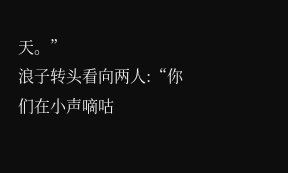天。”
浪子转头看向两人:“你们在小声嘀咕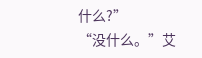什么?”
“没什么。”艾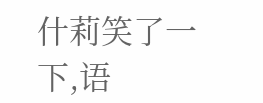什莉笑了一下,语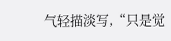气轻描淡写,“只是觉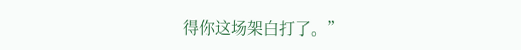得你这场架白打了。”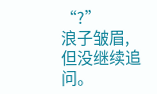“?”
浪子皱眉,但没继续追问。